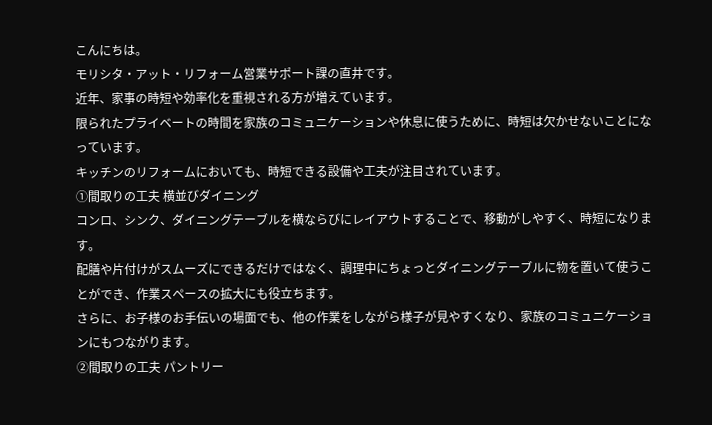こんにちは。
モリシタ・アット・リフォーム営業サポート課の直井です。
近年、家事の時短や効率化を重視される方が増えています。
限られたプライベートの時間を家族のコミュニケーションや休息に使うために、時短は欠かせないことになっています。
キッチンのリフォームにおいても、時短できる設備や工夫が注目されています。
①間取りの工夫 横並びダイニング
コンロ、シンク、ダイニングテーブルを横ならびにレイアウトすることで、移動がしやすく、時短になります。
配膳や片付けがスムーズにできるだけではなく、調理中にちょっとダイニングテーブルに物を置いて使うことができ、作業スペースの拡大にも役立ちます。
さらに、お子様のお手伝いの場面でも、他の作業をしながら様子が見やすくなり、家族のコミュニケーションにもつながります。
②間取りの工夫 パントリー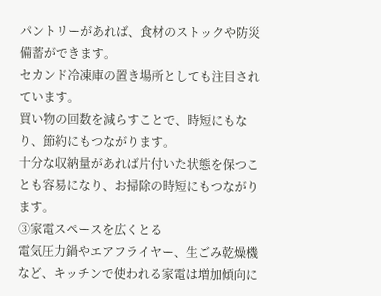パントリーがあれば、食材のストックや防災備蓄ができます。
セカンド冷凍庫の置き場所としても注目されています。
買い物の回数を減らすことで、時短にもなり、節約にもつながります。
十分な収納量があれば片付いた状態を保つことも容易になり、お掃除の時短にもつながります。
③家電スペースを広くとる
電気圧力鍋やエアフライヤー、生ごみ乾燥機など、キッチンで使われる家電は増加傾向に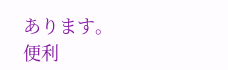あります。
便利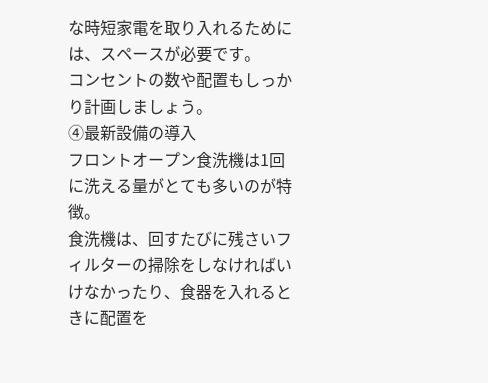な時短家電を取り入れるためには、スペースが必要です。
コンセントの数や配置もしっかり計画しましょう。
④最新設備の導入
フロントオープン食洗機は1回に洗える量がとても多いのが特徴。
食洗機は、回すたびに残さいフィルターの掃除をしなければいけなかったり、食器を入れるときに配置を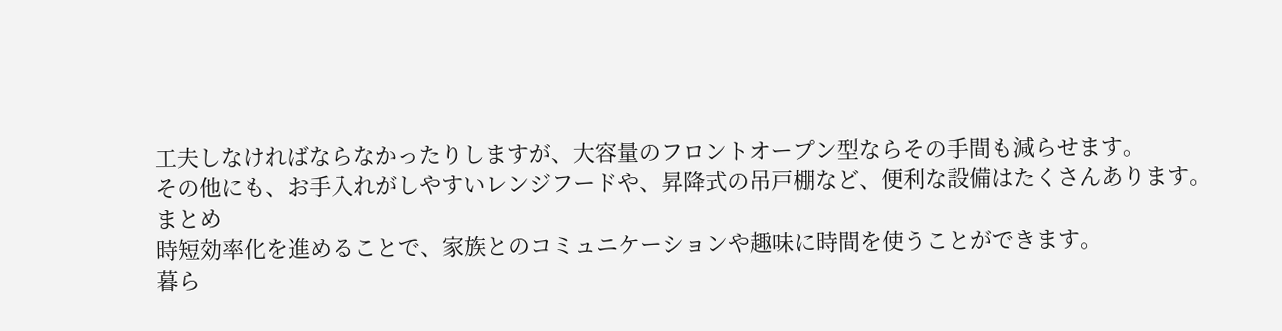工夫しなければならなかったりしますが、大容量のフロントオープン型ならその手間も減らせます。
その他にも、お手入れがしやすいレンジフードや、昇降式の吊戸棚など、便利な設備はたくさんあります。
まとめ
時短効率化を進めることで、家族とのコミュニケーションや趣味に時間を使うことができます。
暮ら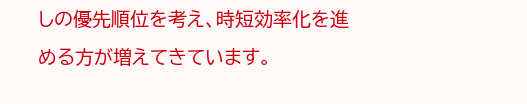しの優先順位を考え、時短効率化を進める方が増えてきています。